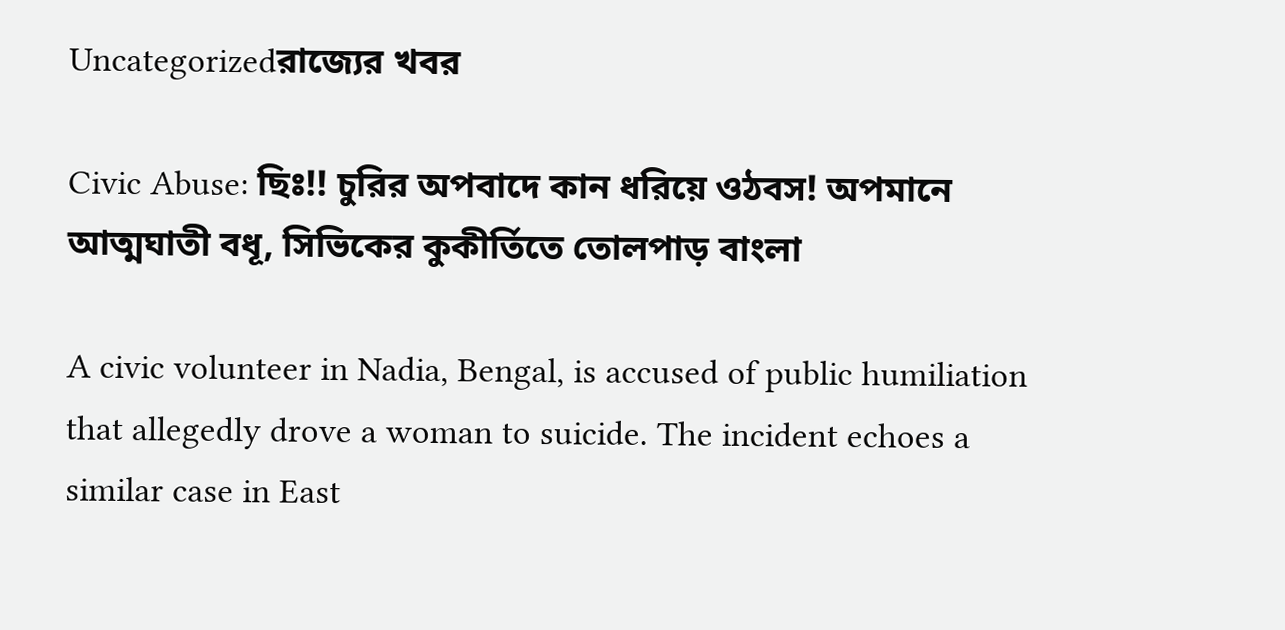Uncategorizedরাজ্যের খবর

Civic Abuse: ছিঃ!! চুরির অপবাদে কান ধরিয়ে ওঠবস! অপমানে আত্মঘাতী বধূ, সিভিকের কুকীর্তিতে তোলপাড় বাংলা

A civic volunteer in Nadia, Bengal, is accused of public humiliation that allegedly drove a woman to suicide. The incident echoes a similar case in East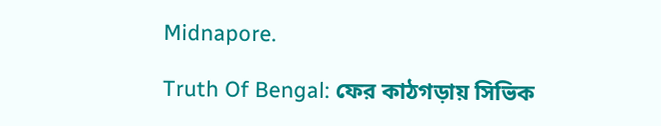Midnapore.

Truth Of Bengal: ফের কাঠগড়ায় সিভিক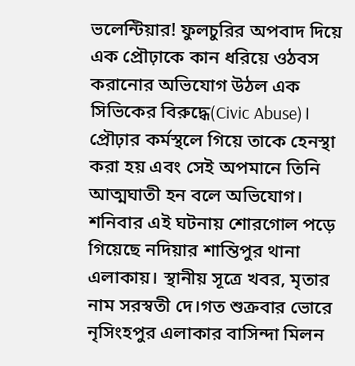ভলেন্টিয়ার! ফুলচুরির অপবাদ দিয়ে এক প্রৌঢ়াকে কান ধরিয়ে ওঠবস করানোর অভিযোগ উঠল এক সিভিকের বিরুদ্ধে(Civic Abuse)। প্রৌঢ়ার কর্মস্থলে গিয়ে তাকে হেনস্থা করা হয় এবং সেই অপমানে তিনি আত্মঘাতী হন বলে অভিযোগ। শনিবার এই ঘটনায় শোরগোল পড়ে গিয়েছে নদিয়ার শান্তিপুর থানা এলাকায়। স্থানীয় সূত্রে খবর, মৃতার নাম সরস্বতী দে।গত শুক্রবার ভোরে নৃসিংহপুর এলাকার বাসিন্দা মিলন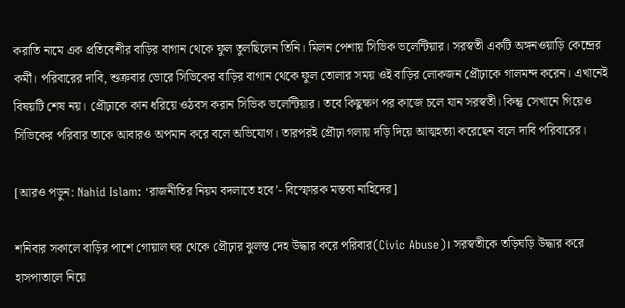করাতি নামে এক প্রতিবেশীর বাড়ির বাগান থেকে ফুল তুলছিলেন তিনি। মিলন পেশায় সিভিক ভলেন্টিয়ার। সরস্বতী একটি অঙ্গনওয়াড়ি কেন্দ্রের কর্মী। পরিবারের দাবি, শুক্রবার ভোরে সিভিকের বাড়ির বাগান থেকে ফুল তোলার সময় ওই বাড়ির লোকজন প্রৌঢ়াকে গালমন্দ করেন। এখানেই বিষয়টি শেষ নয়। প্রৌঢ়াকে কান ধরিয়ে ওঠবস করান সিভিক ভলেন্টিয়ার। তবে কিছুক্ষণ পর কাজে চলে যান সরস্বতী। কিন্তু সেখানে গিয়েও সিভিকের পরিবার তাকে আবারও অপমান করে বলে অভিযোগ। তারপরই প্রৌঢ়া গলায় দড়ি দিয়ে আত্মহত্যা করেছেন বলে দাবি পরিবারের।

[আরও পড়ুন: Nahid Islam: ‘রাজনীতির নিয়ম বদলাতে হবে’- বিস্ফোরক মন্তব্য নাহিদের]

শনিবার সকালে বাড়ির পাশে গোয়াল ঘর থেকে প্রৌঢ়ার ঝুলন্ত দেহ উদ্ধার করে পরিবার(Civic Abuse)। সরস্বতীকে তড়িঘড়ি উদ্ধার করে হাসপাতালে নিয়ে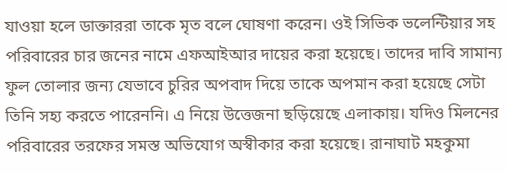যাওয়া হলে ডাক্তাররা তাকে মৃত বলে ঘোষণা করেন। ওই সিভিক ভলেন্টিয়ার সহ পরিবারের চার জনের নামে এফআইআর দায়ের করা হয়েছে। তাদের দাবি সামান্য ফুল তোলার জন্য যেভাবে চুরির অপবাদ দিয়ে তাকে অপমান করা হয়েছে সেটা তিনি সহ্য করতে পারেননি। এ নিয়ে উত্তেজনা ছড়িয়েছে এলাকায়। যদিও মিলনের পরিবারের তরফের সমস্ত অভিযোগ অস্বীকার করা হয়েছে। রানাঘাট মহকুমা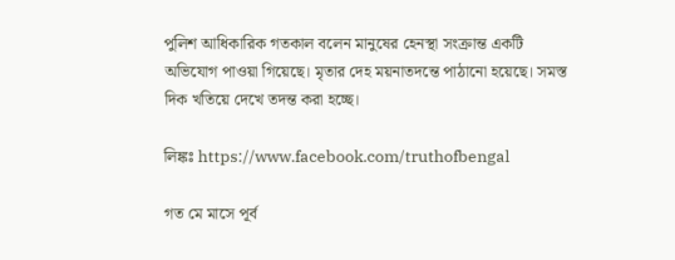পুলিশ আধিকারিক গতকাল বলেন মানুষের হেনস্থা সংক্রান্ত একটি অভিযোগ পাওয়া গিয়েছে। মৃতার দেহ ময়নাতদন্তে পাঠানো হয়েছে। সমস্ত দিক খতিয়ে দেখে তদন্ত করা হচ্ছে।

লিঙ্কঃ https://www.facebook.com/truthofbengal

গত মে মাসে পূর্ব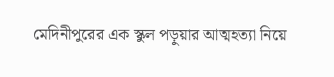মেদিনীপুরের এক স্কুল পড়ুয়ার আত্মহত্যা নিয়ে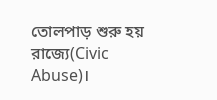তোলপাড় শুরু হয় রাজ্যে(Civic Abuse)।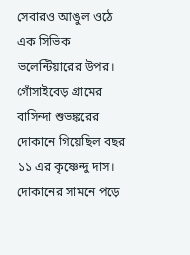সেবারও আঙুল ওঠে এক সিভিক ভলেন্টিয়ারের উপর। গোঁসাইবেড় গ্রামের বাসিন্দা শুভঙ্করের দোকানে গিয়েছিল বছর ১১ এর কৃষ্ণেন্দু দাস। দোকানের সামনে পড়ে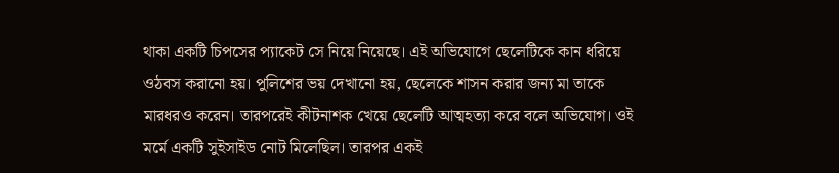থাকা একটি চিপসের প্যাকেট সে নিয়ে নিয়েছে। এই অভিযোগে ছেলেটিকে কান ধরিয়ে ওঠবস করানো হয়। পুলিশের ভয় দেখানো হয়, ছেলেকে শাসন করার জন্য মা তাকে মারধরও করেন। তারপরেই কীটনাশক খেয়ে ছেলেটি আত্মহত্যা করে বলে অভিযোগ। ওই মর্মে একটি সুইসাইড নোট মিলেছিল। তারপর একই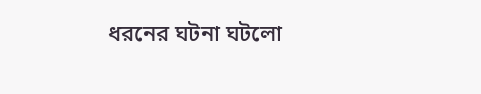ধরনের ঘটনা ঘটলো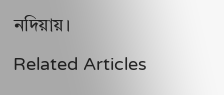নদিয়ায়।

Related Articles